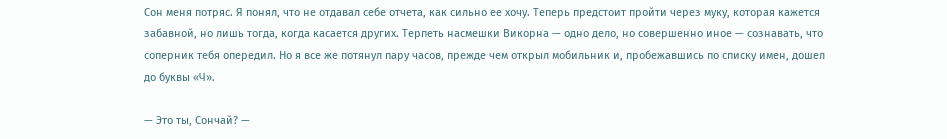Сон меня потряс. Я понял, что не отдавал себе отчета, как сильно ее хочу. Теперь предстоит пройти через муку, которая кажется забавной, но лишь тогда, когда касается других. Терпеть насмешки Викорна — одно дело, но совершенно иное — сознавать, что соперник тебя опередил. Но я все же потянул пару часов, прежде чем открыл мобильник и, пробежавшись по списку имен, дошел до буквы «Ч».

— Это ты, Сончай? —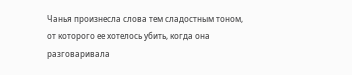Чанья произнесла слова тем сладостным тоном, от которого ее хотелось убить, когда она разговаривала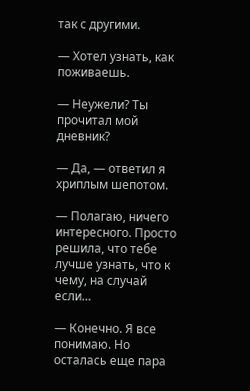так с другими.

— Хотел узнать, как поживаешь.

— Неужели? Ты прочитал мой дневник?

— Да, — ответил я хриплым шепотом.

— Полагаю, ничего интересного. Просто решила, что тебе лучше узнать, что к чему, на случай если…

— Конечно. Я все понимаю. Но осталась еще пара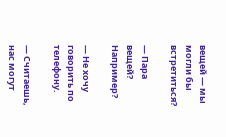вещей — мы могли бы встретиться?

— Пара вещей? Например?

— Не хочу говорить по телефону.

— Считаешь, нас могут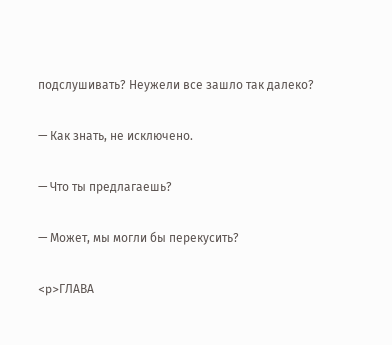подслушивать? Неужели все зашло так далеко?

— Как знать, не исключено.

— Что ты предлагаешь?

— Может, мы могли бы перекусить?

<p>ГЛАВА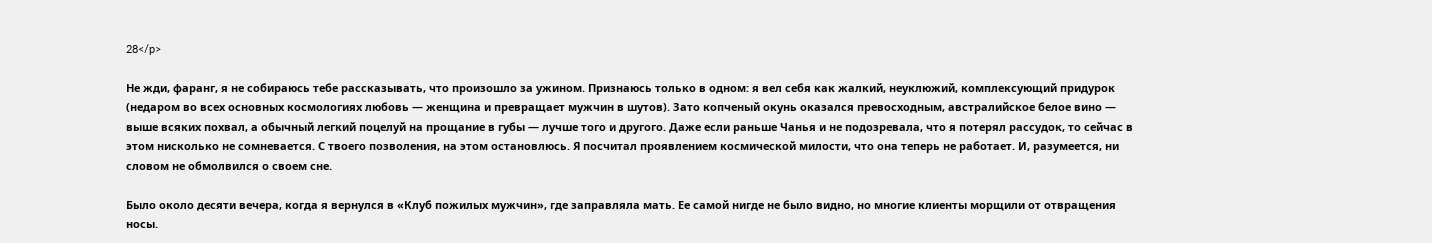28</p>

Не жди, фаранг, я не собираюсь тебе рассказывать, что произошло за ужином. Признаюсь только в одном: я вел себя как жалкий, неуклюжий, комплексующий придурок (недаром во всех основных космологиях любовь — женщина и превращает мужчин в шутов). Зато копченый окунь оказался превосходным, австралийское белое вино — выше всяких похвал, а обычный легкий поцелуй на прощание в губы — лучше того и другого. Даже если раньше Чанья и не подозревала, что я потерял рассудок, то сейчас в этом нисколько не сомневается. С твоего позволения, на этом остановлюсь. Я посчитал проявлением космической милости, что она теперь не работает. И, разумеется, ни словом не обмолвился о своем сне.

Было около десяти вечера, когда я вернулся в «Клуб пожилых мужчин», где заправляла мать. Ее самой нигде не было видно, но многие клиенты морщили от отвращения носы.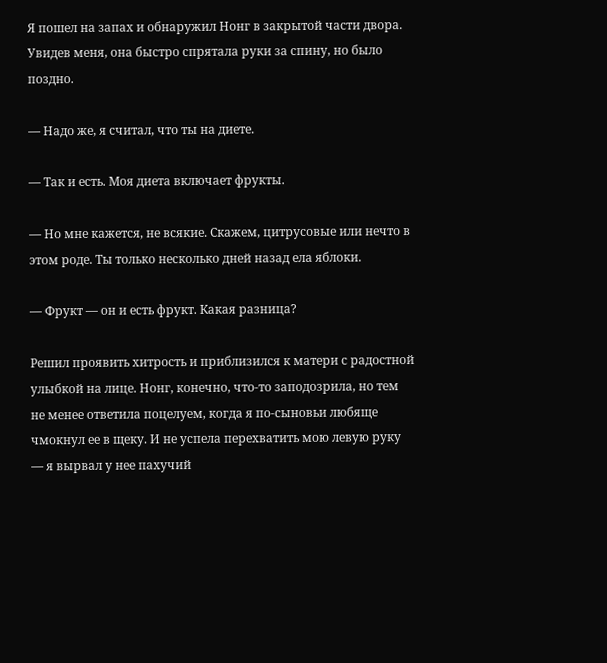Я пошел на запах и обнаружил Нонг в закрытой части двора. Увидев меня, она быстро спрятала руки за спину, но было поздно.

— Надо же, я считал, что ты на диете.

— Так и есть. Моя диета включает фрукты.

— Но мне кажется, не всякие. Скажем, цитрусовые или нечто в этом роде. Ты только несколько дней назад ела яблоки.

— Фрукт — он и есть фрукт. Какая разница?

Решил проявить хитрость и приблизился к матери с радостной улыбкой на лице. Нонг, конечно, что-то заподозрила, но тем не менее ответила поцелуем, когда я по-сыновьи любяще чмокнул ее в щеку. И не успела перехватить мою левую руку — я вырвал у нее пахучий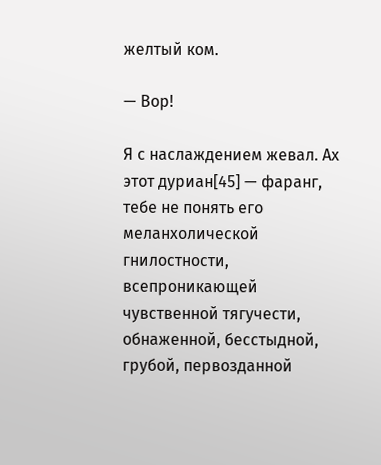желтый ком.

— Вор!

Я с наслаждением жевал. Ах этот дуриан[45] — фаранг, тебе не понять его меланхолической гнилостности, всепроникающей чувственной тягучести, обнаженной, бесстыдной, грубой, первозданной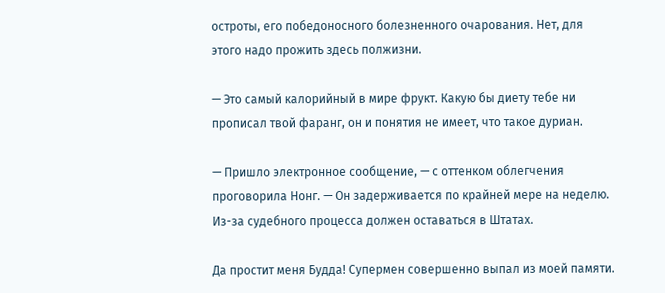остроты, его победоносного болезненного очарования. Нет, для этого надо прожить здесь полжизни.

— Это самый калорийный в мире фрукт. Какую бы диету тебе ни прописал твой фаранг, он и понятия не имеет, что такое дуриан.

— Пришло электронное сообщение, — с оттенком облегчения проговорила Нонг. — Он задерживается по крайней мере на неделю. Из-за судебного процесса должен оставаться в Штатах.

Да простит меня Будда! Супермен совершенно выпал из моей памяти.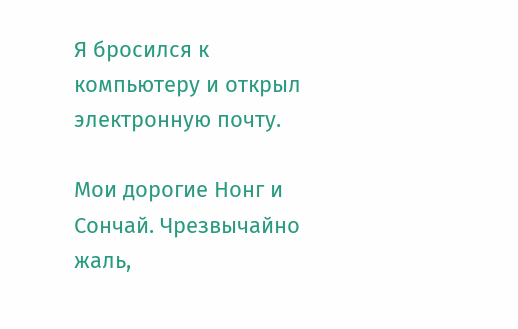Я бросился к компьютеру и открыл электронную почту.

Мои дорогие Нонг и Сончай. Чрезвычайно жаль,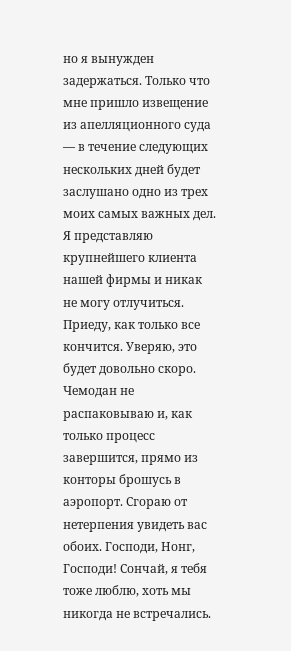но я вынужден задержаться. Только что мне пришло извещение из апелляционного суда — в течение следующих нескольких дней будет заслушано одно из трех моих самых важных дел. Я представляю крупнейшего клиента нашей фирмы и никак не могу отлучиться. Приеду, как только все кончится. Уверяю, это будет довольно скоро. Чемодан не распаковываю и, как только процесс завершится, прямо из конторы брошусь в аэропорт. Сгораю от нетерпения увидеть вас обоих. Господи, Нонг, Господи! Сончай, я тебя тоже люблю, хоть мы никогда не встречались.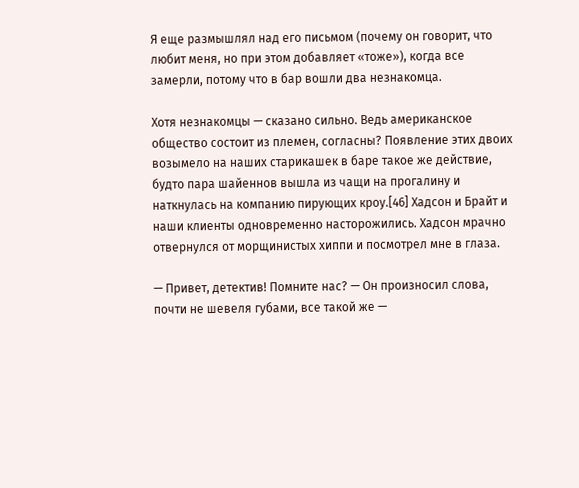Я еще размышлял над его письмом (почему он говорит, что любит меня, но при этом добавляет «тоже»), когда все замерли, потому что в бар вошли два незнакомца.

Хотя незнакомцы — сказано сильно. Ведь американское общество состоит из племен, согласны? Появление этих двоих возымело на наших старикашек в баре такое же действие, будто пара шайеннов вышла из чащи на прогалину и наткнулась на компанию пирующих кроу.[46] Хадсон и Брайт и наши клиенты одновременно насторожились. Хадсон мрачно отвернулся от морщинистых хиппи и посмотрел мне в глаза.

— Привет, детектив! Помните нас? — Он произносил слова, почти не шевеля губами, все такой же —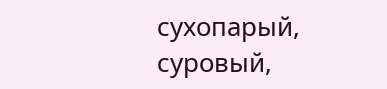сухопарый, суровый,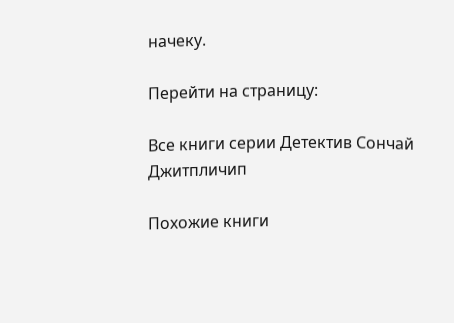начеку.

Перейти на страницу:

Все книги серии Детектив Сончай Джитпличип

Похожие книги